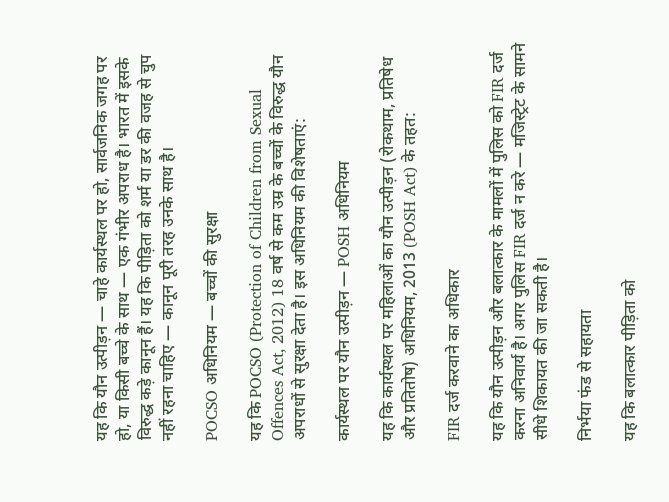यह कि यौन उत्पीड़न — चाहे कार्यस्थल पर हो, सार्वजनिक जगह पर हो, या किसी बच्चे के साथ — एक गंभीर अपराध है। भारत में इसके विरुद्ध कड़े कानून हैं। यह कि पीड़िता को शर्म या डर की वजह से चुप नहीं रहना चाहिए — कानून पूरी तरह उनके साथ है।

POCSO अधिनियम — बच्चों की सुरक्षा

यह कि POCSO (Protection of Children from Sexual Offences Act, 2012) 18 वर्ष से कम उम्र के बच्चों के विरुद्ध यौन अपराधों से सुरक्षा देता है। इस अधिनियम की विशेषताएं:

कार्यस्थल पर यौन उत्पीड़न — POSH अधिनियम

यह कि कार्यस्थल पर महिलाओं का यौन उत्पीड़न (रोकथाम, प्रतिषेध और प्रतितोष) अधिनियम, 2013 (POSH Act) के तहत:

FIR दर्ज करवाने का अधिकार

यह कि यौन उत्पीड़न और बलात्कार के मामलों में पुलिस को FIR दर्ज करना अनिवार्य है। अगर पुलिस FIR दर्ज न करे — मजिस्ट्रेट के सामने सीधे शिकायत की जा सकती है।

निर्भया फंड से सहायता

यह कि बलात्कार पीड़िता को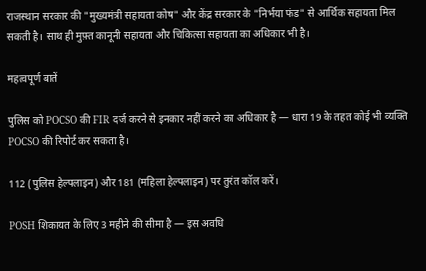राजस्थान सरकार की "मुख्यमंत्री सहायता कोष" और केंद्र सरकार के "निर्भया फंड" से आर्थिक सहायता मिल सकती है। साथ ही मुफ़्त कानूनी सहायता और चिकित्सा सहायता का अधिकार भी है।

महत्वपूर्ण बातें

पुलिस को POCSO की FIR दर्ज करने से इनकार नहीं करने का अधिकार है — धारा 19 के तहत कोई भी व्यक्ति POCSO की रिपोर्ट कर सकता है।

112 (पुलिस हेल्पलाइन) और 181 (महिला हेल्पलाइन) पर तुरंत कॉल करें।

POSH शिकायत के लिए 3 महीने की सीमा है — इस अवधि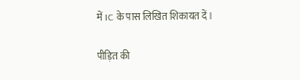में IC के पास लिखित शिकायत दें।

पीड़ित की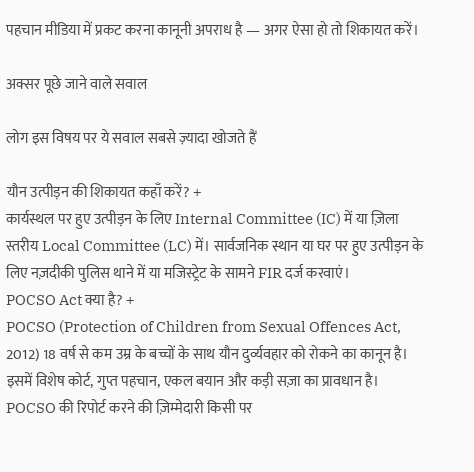पहचान मीडिया में प्रकट करना कानूनी अपराध है — अगर ऐसा हो तो शिकायत करें।

अक्सर पूछे जाने वाले सवाल

लोग इस विषय पर ये सवाल सबसे ज़्यादा खोजते हैं

यौन उत्पीड़न की शिकायत कहाँ करें? +
कार्यस्थल पर हुए उत्पीड़न के लिए Internal Committee (IC) में या ज़िला स्तरीय Local Committee (LC) में। सार्वजनिक स्थान या घर पर हुए उत्पीड़न के लिए नज़दीकी पुलिस थाने में या मजिस्ट्रेट के सामने FIR दर्ज करवाएं।
POCSO Act क्या है? +
POCSO (Protection of Children from Sexual Offences Act, 2012) 18 वर्ष से कम उम्र के बच्चों के साथ यौन दुर्व्यवहार को रोकने का कानून है। इसमें विशेष कोर्ट, गुप्त पहचान, एकल बयान और कड़ी सज़ा का प्रावधान है। POCSO की रिपोर्ट करने की ज़िम्मेदारी किसी पर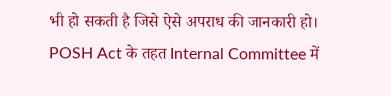भी हो सकती है जिसे ऐसे अपराध की जानकारी हो।
POSH Act के तहत Internal Committee में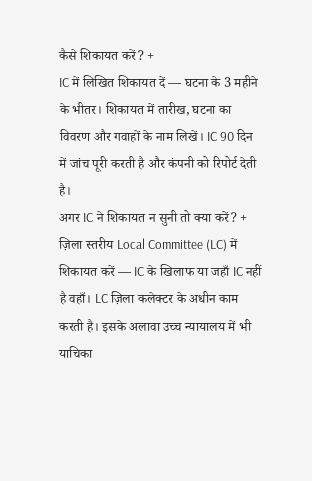कैसे शिकायत करें? +
IC में लिखित शिकायत दें — घटना के 3 महीने के भीतर। शिकायत में तारीख, घटना का विवरण और गवाहों के नाम लिखें। IC 90 दिन में जांच पूरी करती है और कंपनी को रिपोर्ट देती है।
अगर IC ने शिकायत न सुनी तो क्या करें? +
ज़िला स्तरीय Local Committee (LC) में शिकायत करें — IC के खिलाफ या जहाँ IC नहीं है वहाँ। LC ज़िला कलेक्टर के अधीन काम करती है। इसके अलावा उच्च न्यायालय में भी याचिका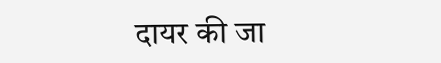दायर की जा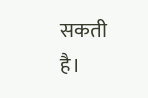सकती है।